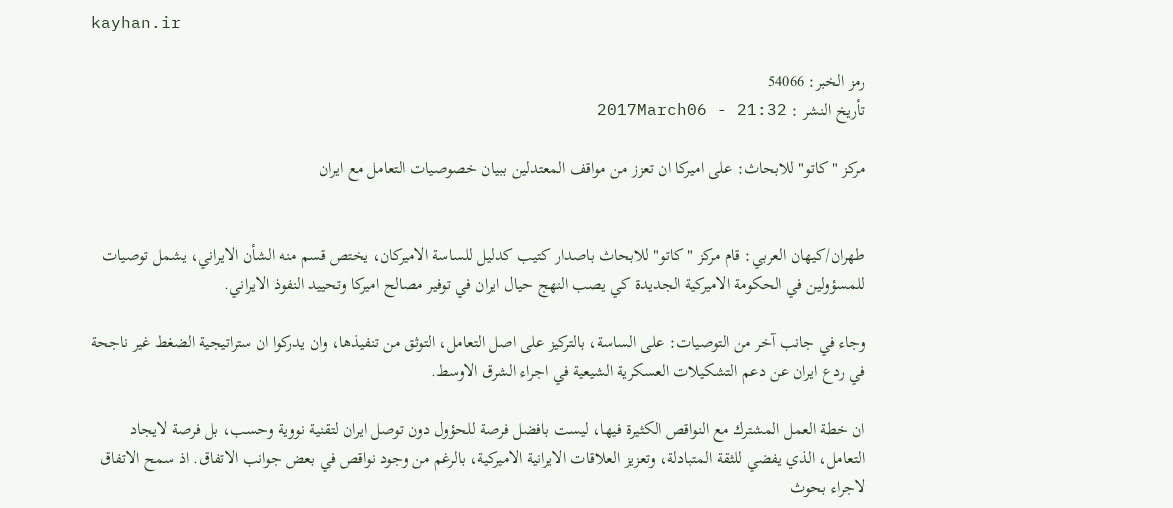kayhan.ir

رمز الخبر: 54066
تأريخ النشر : 2017March06 - 21:32

مركز "كاتو" للابحاث: على اميركا ان تعزز من مواقف المعتدلين ببيان خصوصيات التعامل مع ايران


طهران/كيهان العربي: قام مركز "كاتو" للابحاث باصدار كتيب كدليل للساسة الاميركان، يختص قسم منه الشأن الايراني، يشمل توصيات للمسؤولين في الحكومة الاميركية الجديدة كي يصب النهج حيال ايران في توفير مصالح اميركا وتحييد النفوذ الايراني.

وجاء في جانب آخر من التوصيات: على الساسة، بالتركيز على اصل التعامل، التوثق من تنفيذها، وان يدركوا ان ستراتيجية الضغط غير ناجحة في ردع ايران عن دعم التشكيلات العسكرية الشيعية في اجراء الشرق الاوسط.

ان خطة العمل المشترك مع النواقص الكثيرة فيها، ليست بافضل فرصة للحؤول دون توصل ايران لتقنية نووية وحسب، بل فرصة لايجاد التعامل، الذي يفضي للثقة المتبادلة، وتعزيز العلاقات الايرانية الاميركية، بالرغم من وجود نواقص في بعض جوانب الاتفاق. اذ سمح الاتفاق لاجراء بحوث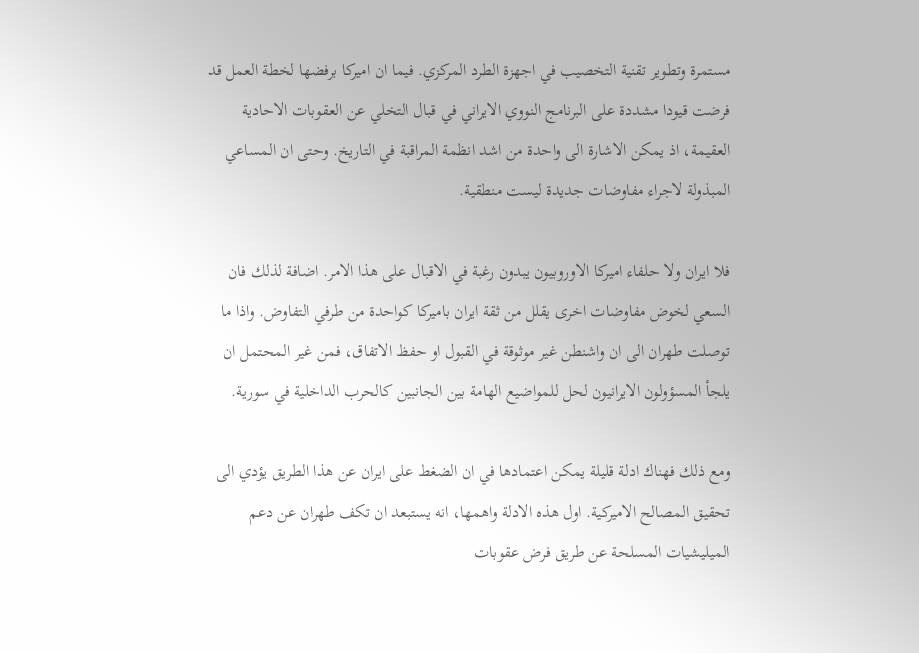مستمرة وتطوير تقنية التخصيب في اجهزة الطرد المركزي. فيما ان اميركا برفضها لخطة العمل قد فرضت قيودا مشددة على البرنامج النووي الايراني في قبال التخلي عن العقوبات الاحادية العقيمة، اذ يمكن الاشارة الى واحدة من اشد انظمة المراقبة في التاريخ. وحتى ان المساعي المبذولة لاجراء مفاوضات جديدة ليست منطقية.

فلا ايران ولا حلفاء اميركا الاوروبيون يبدون رغبة في الاقبال على هذا الامر. اضافة لذلك فان السعي لخوض مفاوضات اخرى يقلل من ثقة ايران باميركا كواحدة من طرفي التفاوض. واذا ما توصلت طهران الى ان واشنطن غير موثوقة في القبول او حفظ الاتفاق، فمن غير المحتمل ان يلجأ المسؤولون الايرانيون لحل للمواضيع الهامة بين الجانبين كالحرب الداخلية في سورية.

ومع ذلك فهناك ادلة قليلة يمكن اعتمادها في ان الضغط على ايران عن هذا الطريق يؤدي الى تحقيق المصالح الاميركية. اول هذه الادلة واهمها، انه يستبعد ان تكف طهران عن دعم الميليشيات المسلحة عن طريق فرض عقوبات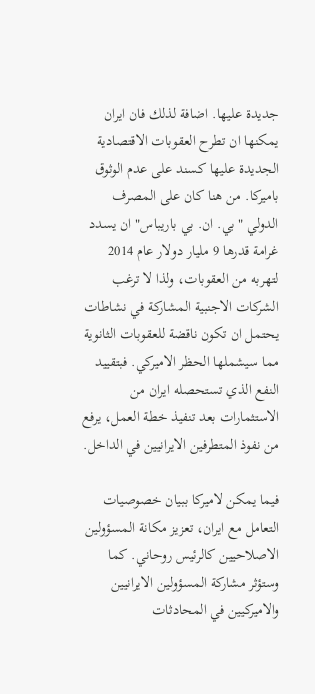جديدة عليها. اضافة لذلك فان ايران يمكنها ان تطرح العقوبات الاقتصادية الجديدة عليها كسند على عدم الوثوق باميركا. من هنا كان على المصرف الدولي "بي. ان. بي باريباس" ان يسدد غرامة قدرها 9 مليار دولار عام 2014 لتهربه من العقوبات، ولذا لا ترغب الشركات الاجنبية المشاركة في نشاطات يحتمل ان تكون ناقضة للعقوبات الثانوية مما سيشملها الحظر الاميركي. فبتقييد النفع الذي تستحصله ايران من الاستثمارات بعد تنفيذ خطة العمل، يرفع من نفوذ المتطرفين الايرانيين في الداخل.

فيما يمكن لاميركا ببيان خصوصيات التعامل مع ايران، تعزيز مكانة المسؤولين الاصلاحيين كالرئيس روحاني. كما وستؤثر مشاركة المسؤولين الايرانيين والاميركيين في المحادثات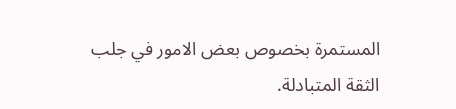المستمرة بخصوص بعض الامور في جلب الثقة المتبادلة.